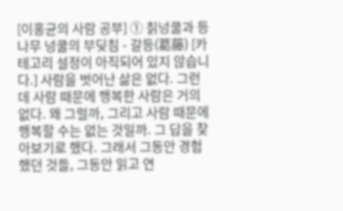[이홍균의 사람 공부] ① 칡넝쿨과 등나무 넝쿨의 부딪침 - 갈등(葛藤) [카테고리 설정이 아직되어 있지 않습니다.] 사람을 벗어난 삶은 없다. 그런데 사람 때문에 행복한 사람은 거의 없다. 왜 그럴까, 그리고 사람 때문에 행복할 수는 없는 것일까. 그 답을 찾아보기로 했다. 그래서 그동안 경험했던 것들, 그동안 읽고 연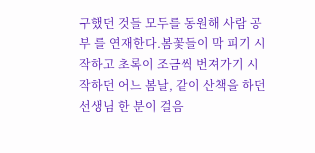구했던 것들 모두를 동원해 사람 공부 를 연재한다.봄꽃들이 막 피기 시작하고 초록이 조금씩 번져가기 시작하던 어느 봄날, 같이 산책을 하던 선생님 한 분이 걸음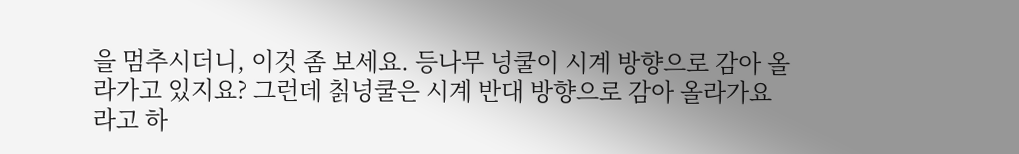을 멈추시더니, 이것 좀 보세요. 등나무 넝쿨이 시계 방향으로 감아 올라가고 있지요? 그런데 칡넝쿨은 시계 반대 방향으로 감아 올라가요 라고 하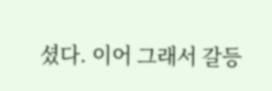셨다. 이어 그래서 갈등